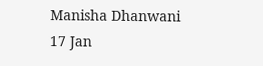Manisha Dhanwani
17 Jan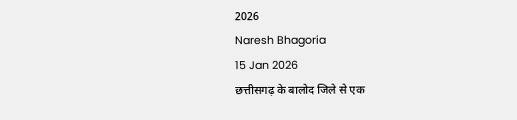2026
Naresh Bhagoria
15 Jan 2026
छत्तीसगढ़ के बालोद जिले से एक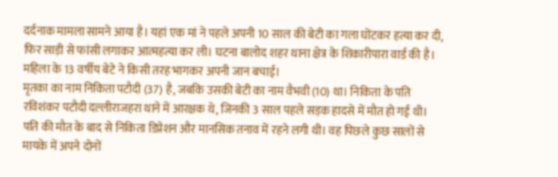दर्दनाक मामला सामने आया है। यहां एक मां ने पहले अपनी 10 साल की बेटी का गला घोंटकर हत्या कर दी, फिर साड़ी से फांसी लगाकर आत्महत्या कर ली। घटना बालोद शहर थाना क्षेत्र के शिकारीपारा वार्ड की है। महिला के 13 वर्षीय बेटे ने किसी तरह भागकर अपनी जान बचाई।
मृतका का नाम निकिता पटौदी (37) है, जबकि उसकी बेटी का नाम वैभवी (10) था। निकिता के पति रविशंकर पटौदी दल्लीराजहरा थाने में आरक्षक थे, जिनकी 3 साल पहले सड़क हादसे में मौत हो गई थी। पति की मौत के बाद से निकिता डिप्रेशन और मानसिक तनाव में रहने लगी थी। वह पिछले कुछ सालों से मायके में अपने दोनों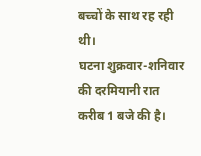बच्चों के साथ रह रही थी।
घटना शुक्रवार-शनिवार की दरमियानी रात करीब 1 बजे की है।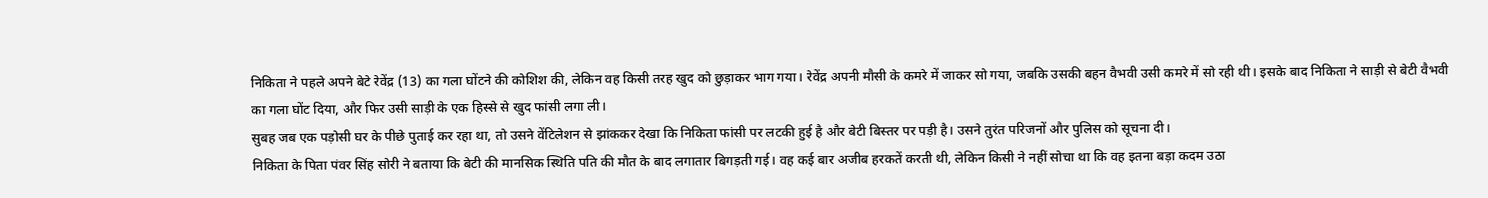निकिता ने पहले अपने बेटे रेवेंद्र (13) का गला घोंटने की कोशिश की, लेकिन वह किसी तरह खुद को छुड़ाकर भाग गया। रेवेंद्र अपनी मौसी के कमरे में जाकर सो गया, जबकि उसकी बहन वैभवी उसी कमरे में सो रही थी। इसके बाद निकिता ने साड़ी से बेटी वैभवी का गला घोंट दिया, और फिर उसी साड़ी के एक हिस्से से खुद फांसी लगा ली।
सुबह जब एक पड़ोसी घर के पीछे पुताई कर रहा था, तो उसने वेंटिलेशन से झांककर देखा कि निकिता फांसी पर लटकी हुई है और बेटी बिस्तर पर पड़ी है। उसने तुरंत परिजनों और पुलिस को सूचना दी।
निकिता के पिता पंवर सिंह सोरी ने बताया कि बेटी की मानसिक स्थिति पति की मौत के बाद लगातार बिगड़ती गई। वह कई बार अजीब हरकतें करती थी, लेकिन किसी ने नहीं सोचा था कि वह इतना बड़ा कदम उठा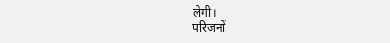लेगी।
परिजनों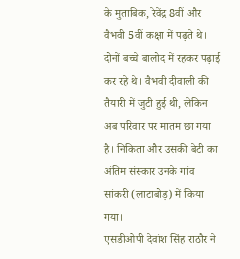के मुताबिक, रेवेंद्र 8वीं और वैभवी 5वीं कक्षा में पढ़ते थे। दोनों बच्चे बालोद में रहकर पढ़ाई कर रहे थे। वैभवी दीवाली की तैयारी में जुटी हुई थी, लेकिन अब परिवार पर मातम छा गया है। निकिता और उसकी बेटी का अंतिम संस्कार उनके गांव सांकरी (लाटाबोड़) में किया गया।
एसडीओपी देवांश सिंह राठौर ने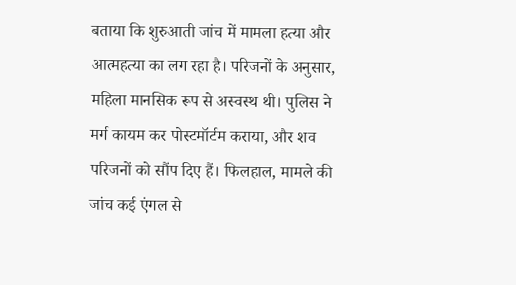बताया कि शुरुआती जांच में मामला हत्या और आत्महत्या का लग रहा है। परिजनों के अनुसार, महिला मानसिक रूप से अस्वस्थ थी। पुलिस ने मर्ग कायम कर पोस्टमॉर्टम कराया, और शव परिजनों को सौंप दिए हैं। फिलहाल, मामले की जांच कई एंगल से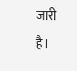जारी है।